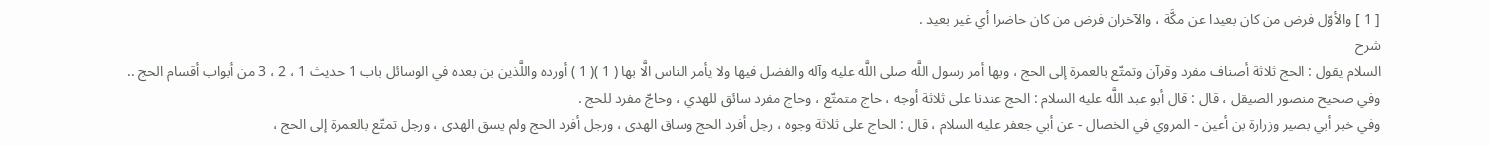[ 1 ] والأوّل فرض من كان بعيدا عن مكَّة ، والآخران فرض من كان حاضرا أي غير بعيد .
شرح
السلام يقول : الحج ثلاثة أصناف مفرد وقرآن وتمتّع بالعمرة إلى الحج ، وبها أمر رسول اللَّه صلى اللَّه عليه وآله والفضل فيها ولا يأمر الناس الَّا بها ( 1 )( 1 ) أورده واللَّذين بن بعده في الوسائل باب 1 حديث 1 ، 2 ، 3 من أبواب أقسام الحج ..
وفي صحيح منصور الصيقل ، قال : قال أبو عبد اللَّه عليه السلام : الحج عندنا على ثلاثة أوجه ، حاج متمتّع ، وحاج مفرد سائق للهدي ، وحاجّ مفرد للحج .
وفي خبر أبي بصير وزرارة بن أعين - المروي في الخصال - عن أبي جعفر عليه السلام ، قال : الحاج على ثلاثة وجوه ، رجل أفرد الحج وساق الهدى ، ورجل أفرد الحج ولم يسق الهدى ، ورجل تمتّع بالعمرة إلى الحج ،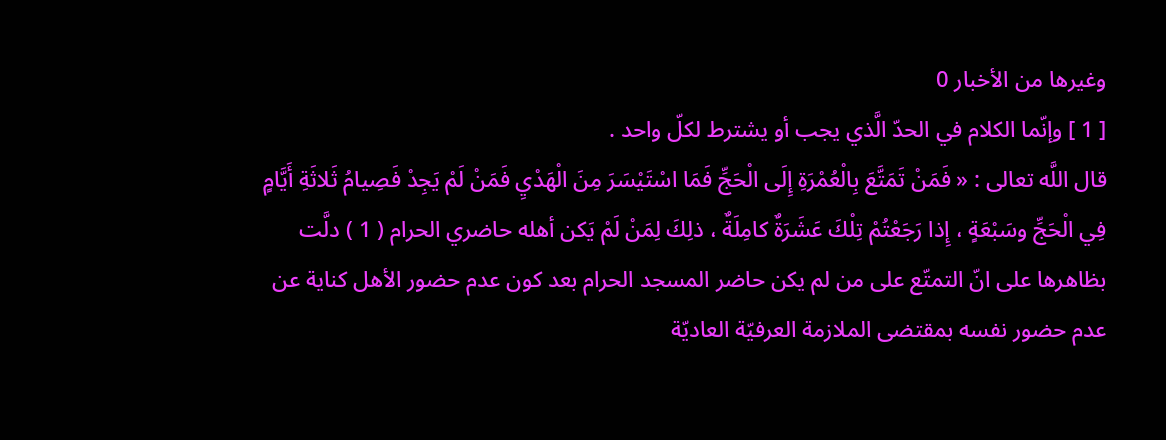وغيرها من الأخبار 0
[ 1 ] وإنّما الكلام في الحدّ الَّذي يجب أو يشترط لكلّ واحد .
قال اللَّه تعالى : « فَمَنْ تَمَتَّعَ بِالْعُمْرَةِ إِلَى الْحَجِّ فَمَا اسْتَيْسَرَ مِنَ الْهَدْيِ فَمَنْ لَمْ يَجِدْ فَصِيامُ ثَلاثَةِ أَيَّامٍ فِي الْحَجِّ وسَبْعَةٍ ، إِذا رَجَعْتُمْ تِلْكَ عَشَرَةٌ كامِلَةٌ ، ذلِكَ لِمَنْ لَمْ يَكن أهله حاضري الحرام ( 1 ) دلَّت بظاهرها على انّ التمتّع على من لم يكن حاضر المسجد الحرام بعد كون عدم حضور الأهل كناية عن عدم حضور نفسه بمقتضى الملازمة العرفيّة العاديّة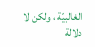الغالبيّة ، ولكن لا دلالة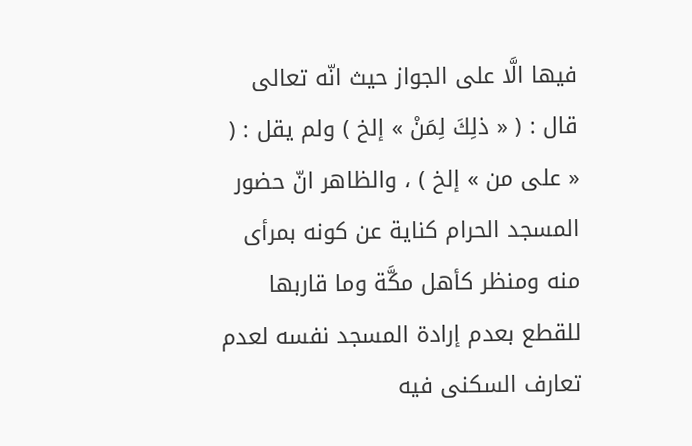فيها الَّا على الجواز حيث انّه تعالى قال : ( « ذلِكَ لِمَنْ » إلخ ) ولم يقل : ( « على من » إلخ ) ، والظاهر انّ حضور المسجد الحرام كناية عن كونه بمرأى منه ومنظر كأهل مكَّة وما قاربها للقطع بعدم إرادة المسجد نفسه لعدم تعارف السكنى فيه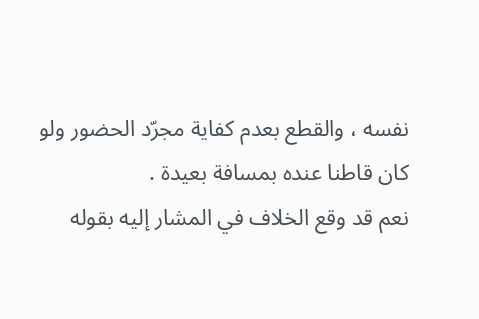نفسه ، والقطع بعدم كفاية مجرّد الحضور ولو كان قاطنا عنده بمسافة بعيدة .
نعم قد وقع الخلاف في المشار إليه بقوله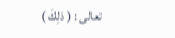تعالى : ( ذلِكَ )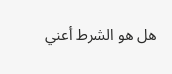هل هو الشرط أعني